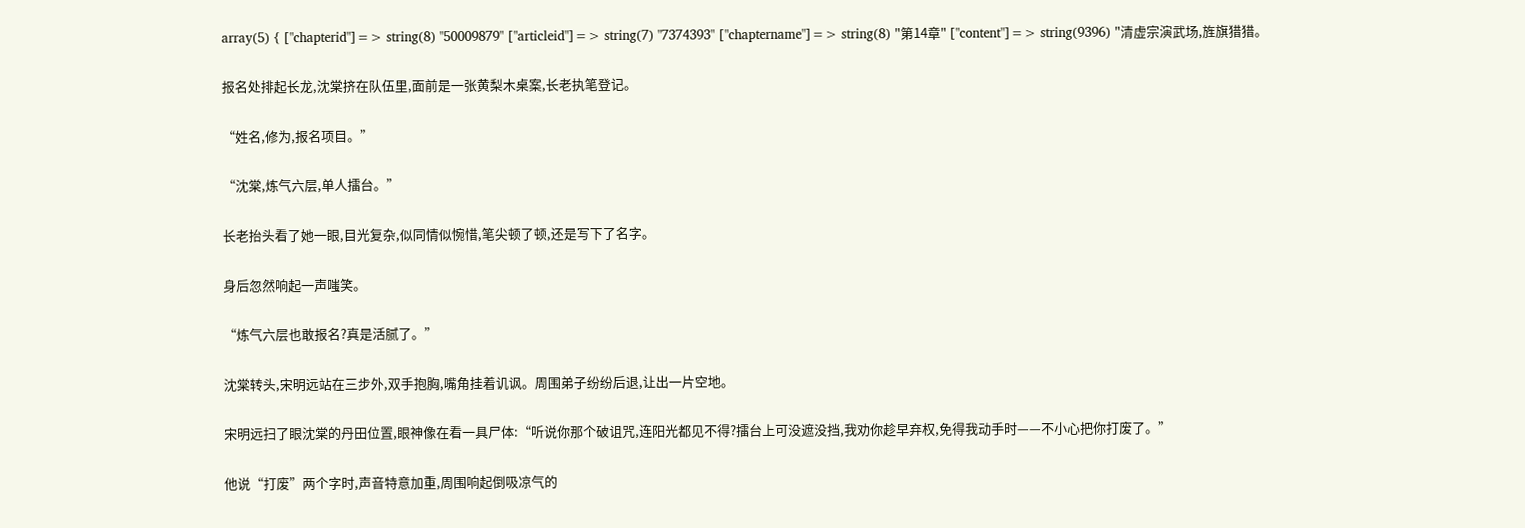array(5) { ["chapterid"]=> string(8) "50009879" ["articleid"]=> string(7) "7374393" ["chaptername"]=> string(8) "第14章" ["content"]=> string(9396) "清虚宗演武场,旌旗猎猎。

报名处排起长龙,沈棠挤在队伍里,面前是一张黄梨木桌案,长老执笔登记。

“姓名,修为,报名项目。”

“沈棠,炼气六层,单人擂台。”

长老抬头看了她一眼,目光复杂,似同情似惋惜,笔尖顿了顿,还是写下了名字。

身后忽然响起一声嗤笑。

“炼气六层也敢报名?真是活腻了。”

沈棠转头,宋明远站在三步外,双手抱胸,嘴角挂着讥讽。周围弟子纷纷后退,让出一片空地。

宋明远扫了眼沈棠的丹田位置,眼神像在看一具尸体:“听说你那个破诅咒,连阳光都见不得?擂台上可没遮没挡,我劝你趁早弃权,免得我动手时——不小心把你打废了。”

他说“打废”两个字时,声音特意加重,周围响起倒吸凉气的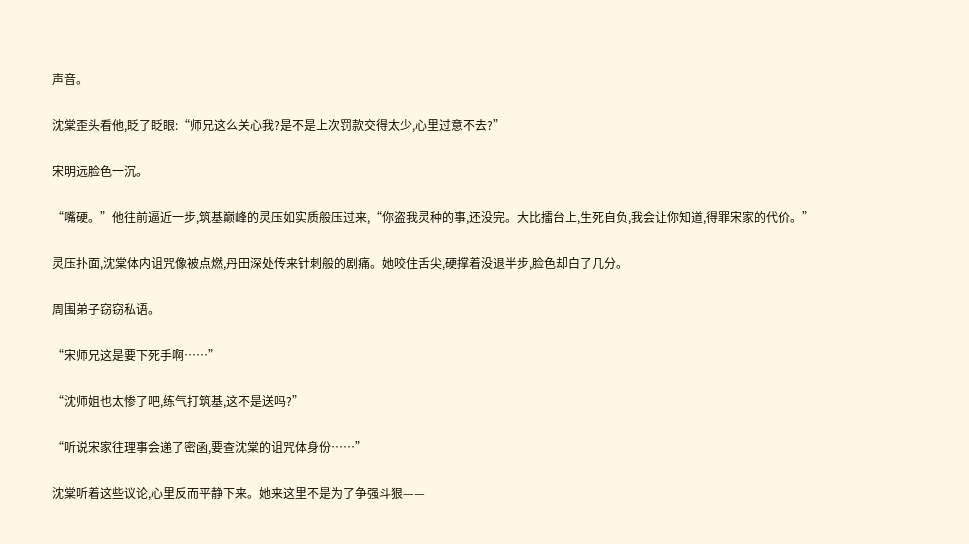声音。

沈棠歪头看他,眨了眨眼:“师兄这么关心我?是不是上次罚款交得太少,心里过意不去?”

宋明远脸色一沉。

“嘴硬。”他往前逼近一步,筑基巅峰的灵压如实质般压过来,“你盗我灵种的事,还没完。大比擂台上,生死自负,我会让你知道,得罪宋家的代价。”

灵压扑面,沈棠体内诅咒像被点燃,丹田深处传来针刺般的剧痛。她咬住舌尖,硬撑着没退半步,脸色却白了几分。

周围弟子窃窃私语。

“宋师兄这是要下死手啊……”

“沈师姐也太惨了吧,练气打筑基,这不是送吗?”

“听说宋家往理事会递了密函,要查沈棠的诅咒体身份……”

沈棠听着这些议论,心里反而平静下来。她来这里不是为了争强斗狠——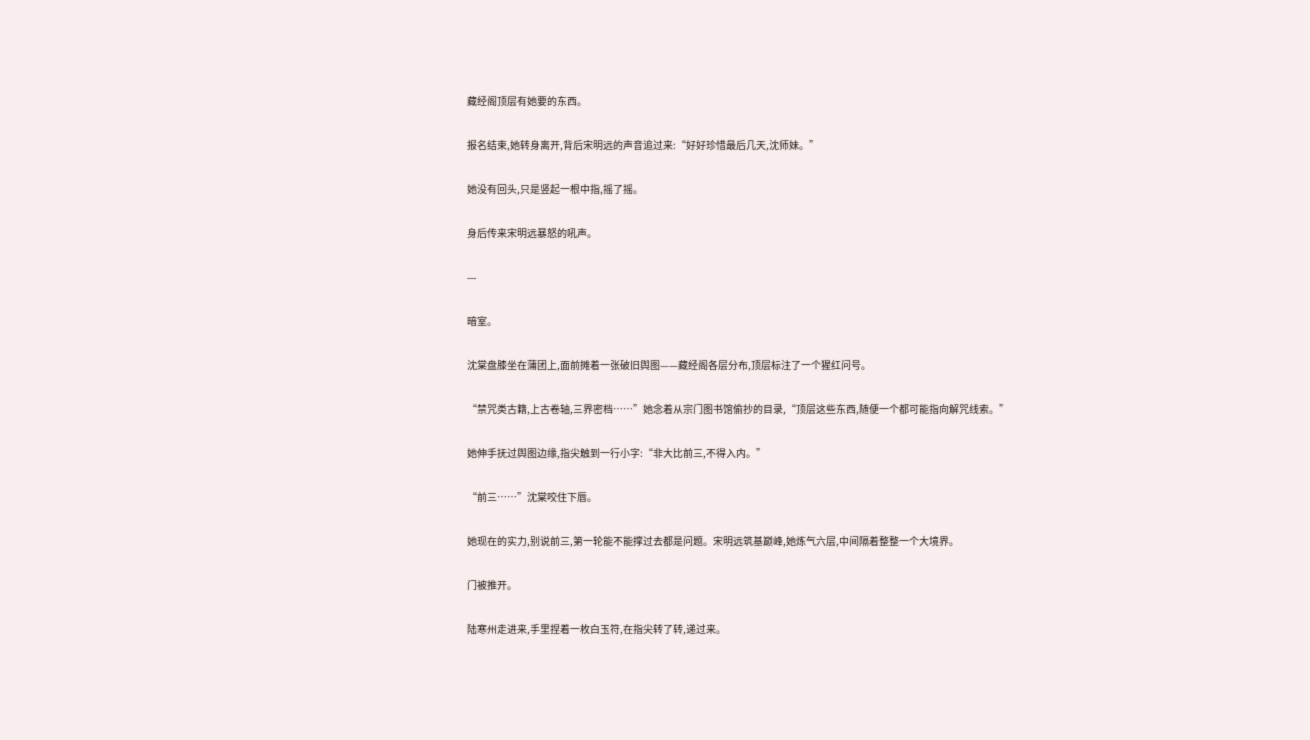藏经阁顶层有她要的东西。

报名结束,她转身离开,背后宋明远的声音追过来:“好好珍惜最后几天,沈师妹。”

她没有回头,只是竖起一根中指,摇了摇。

身后传来宋明远暴怒的吼声。

---

暗室。

沈棠盘膝坐在蒲团上,面前摊着一张破旧舆图——藏经阁各层分布,顶层标注了一个猩红问号。

“禁咒类古籍,上古卷轴,三界密档……”她念着从宗门图书馆偷抄的目录,“顶层这些东西,随便一个都可能指向解咒线索。”

她伸手抚过舆图边缘,指尖触到一行小字:“非大比前三,不得入内。”

“前三……”沈棠咬住下唇。

她现在的实力,别说前三,第一轮能不能撑过去都是问题。宋明远筑基巅峰,她炼气六层,中间隔着整整一个大境界。

门被推开。

陆寒州走进来,手里捏着一枚白玉符,在指尖转了转,递过来。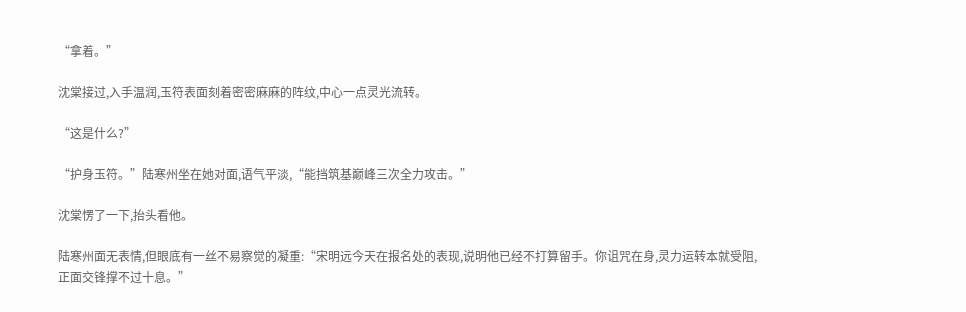“拿着。”

沈棠接过,入手温润,玉符表面刻着密密麻麻的阵纹,中心一点灵光流转。

“这是什么?”

“护身玉符。”陆寒州坐在她对面,语气平淡,“能挡筑基巅峰三次全力攻击。”

沈棠愣了一下,抬头看他。

陆寒州面无表情,但眼底有一丝不易察觉的凝重:“宋明远今天在报名处的表现,说明他已经不打算留手。你诅咒在身,灵力运转本就受阻,正面交锋撑不过十息。”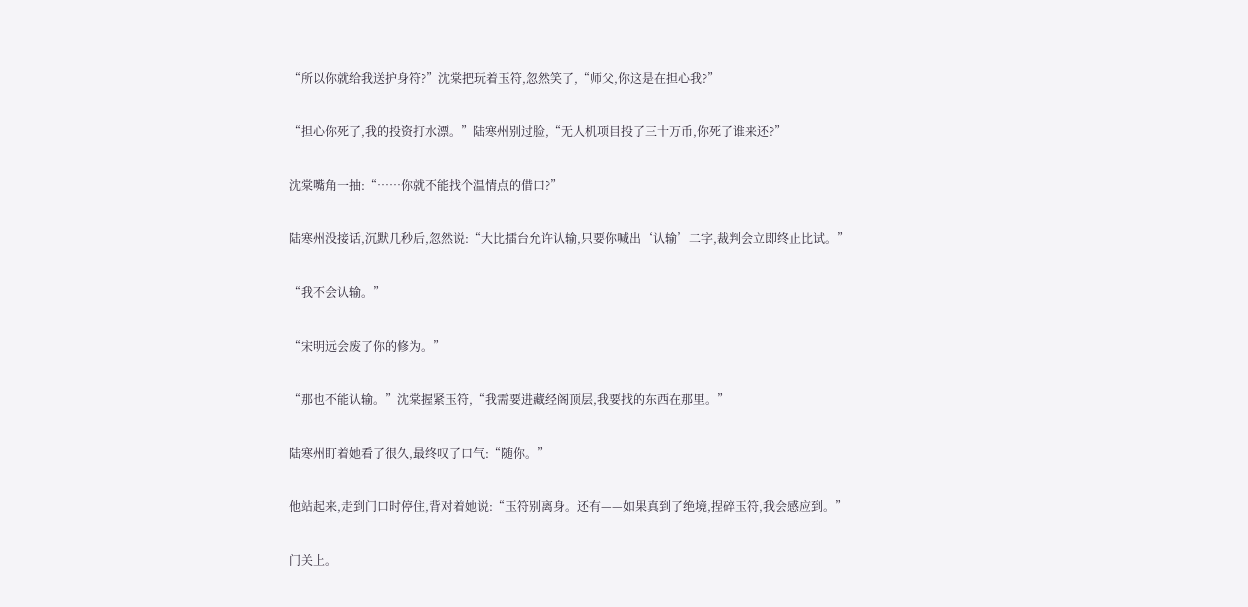“所以你就给我送护身符?”沈棠把玩着玉符,忽然笑了,“师父,你这是在担心我?”

“担心你死了,我的投资打水漂。”陆寒州别过脸,“无人机项目投了三十万币,你死了谁来还?”

沈棠嘴角一抽:“……你就不能找个温情点的借口?”

陆寒州没接话,沉默几秒后,忽然说:“大比擂台允许认输,只要你喊出‘认输’二字,裁判会立即终止比试。”

“我不会认输。”

“宋明远会废了你的修为。”

“那也不能认输。”沈棠握紧玉符,“我需要进藏经阁顶层,我要找的东西在那里。”

陆寒州盯着她看了很久,最终叹了口气:“随你。”

他站起来,走到门口时停住,背对着她说:“玉符别离身。还有——如果真到了绝境,捏碎玉符,我会感应到。”

门关上。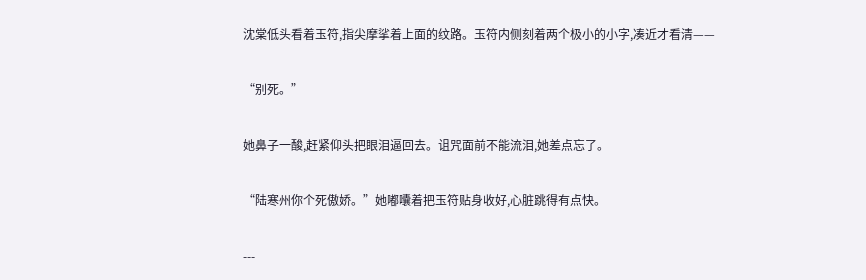沈棠低头看着玉符,指尖摩挲着上面的纹路。玉符内侧刻着两个极小的小字,凑近才看清——

“别死。”

她鼻子一酸,赶紧仰头把眼泪逼回去。诅咒面前不能流泪,她差点忘了。

“陆寒州你个死傲娇。”她嘟囔着把玉符贴身收好,心脏跳得有点快。

---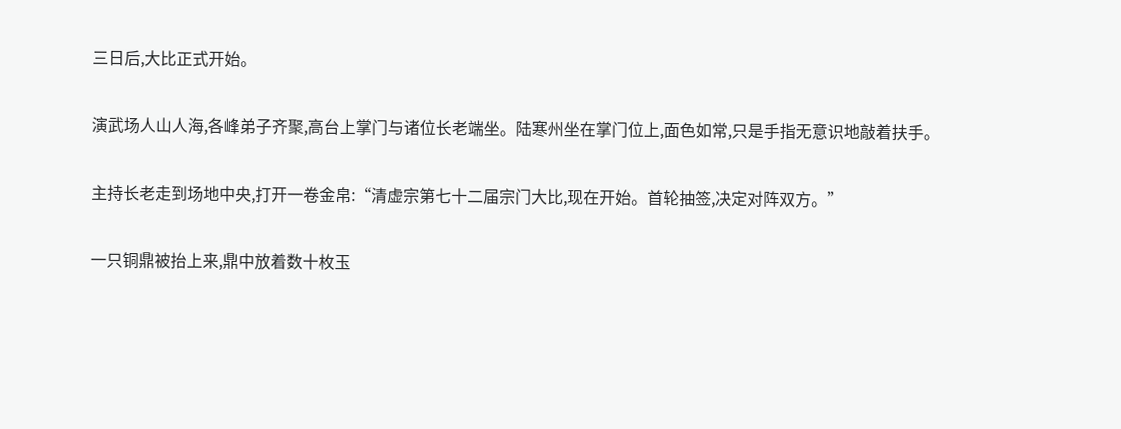三日后,大比正式开始。

演武场人山人海,各峰弟子齐聚,高台上掌门与诸位长老端坐。陆寒州坐在掌门位上,面色如常,只是手指无意识地敲着扶手。

主持长老走到场地中央,打开一卷金帛:“清虚宗第七十二届宗门大比,现在开始。首轮抽签,决定对阵双方。”

一只铜鼎被抬上来,鼎中放着数十枚玉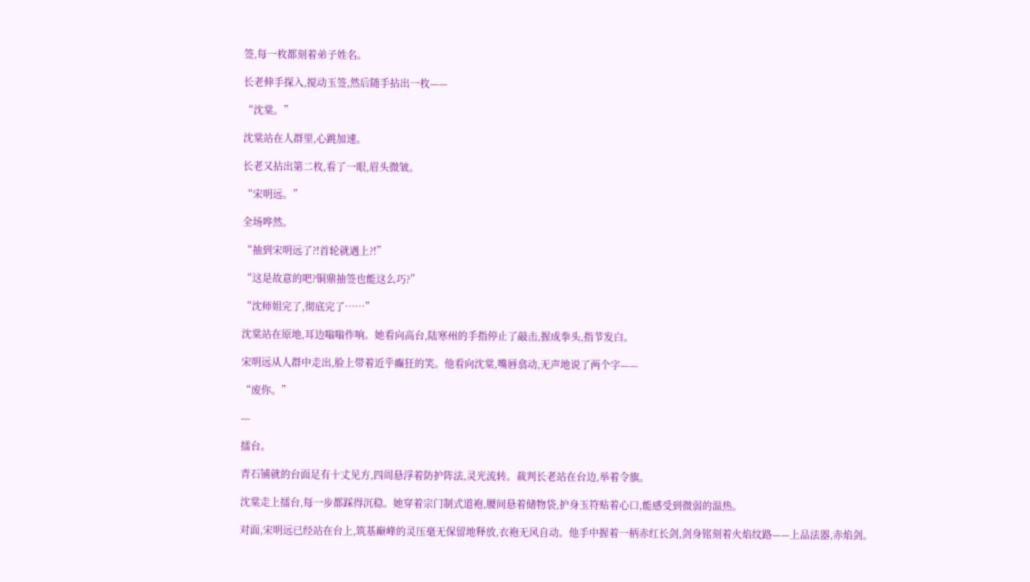签,每一枚都刻着弟子姓名。

长老伸手探入,搅动玉签,然后随手拈出一枚——

“沈棠。”

沈棠站在人群里,心跳加速。

长老又拈出第二枚,看了一眼,眉头微皱。

“宋明远。”

全场哗然。

“抽到宋明远了?!首轮就遇上?!”

“这是故意的吧?铜鼎抽签也能这么巧?”

“沈师姐完了,彻底完了……”

沈棠站在原地,耳边嗡嗡作响。她看向高台,陆寒州的手指停止了敲击,握成拳头,指节发白。

宋明远从人群中走出,脸上带着近乎癫狂的笑。他看向沈棠,嘴唇翕动,无声地说了两个字——

“废你。”

---

擂台。

青石铺就的台面足有十丈见方,四周悬浮着防护阵法,灵光流转。裁判长老站在台边,举着令旗。

沈棠走上擂台,每一步都踩得沉稳。她穿着宗门制式道袍,腰间悬着储物袋,护身玉符贴着心口,能感受到微弱的温热。

对面,宋明远已经站在台上,筑基巅峰的灵压毫无保留地释放,衣袍无风自动。他手中握着一柄赤红长剑,剑身铭刻着火焰纹路——上品法器,赤焰剑。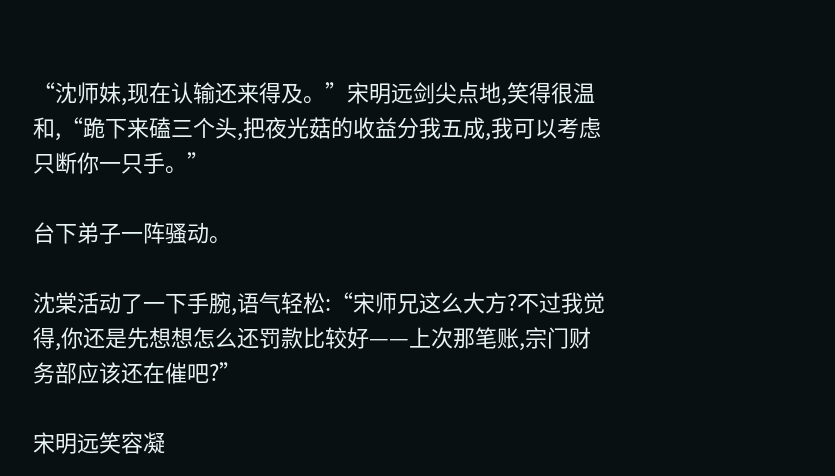“沈师妹,现在认输还来得及。”宋明远剑尖点地,笑得很温和,“跪下来磕三个头,把夜光菇的收益分我五成,我可以考虑只断你一只手。”

台下弟子一阵骚动。

沈棠活动了一下手腕,语气轻松:“宋师兄这么大方?不过我觉得,你还是先想想怎么还罚款比较好——上次那笔账,宗门财务部应该还在催吧?”

宋明远笑容凝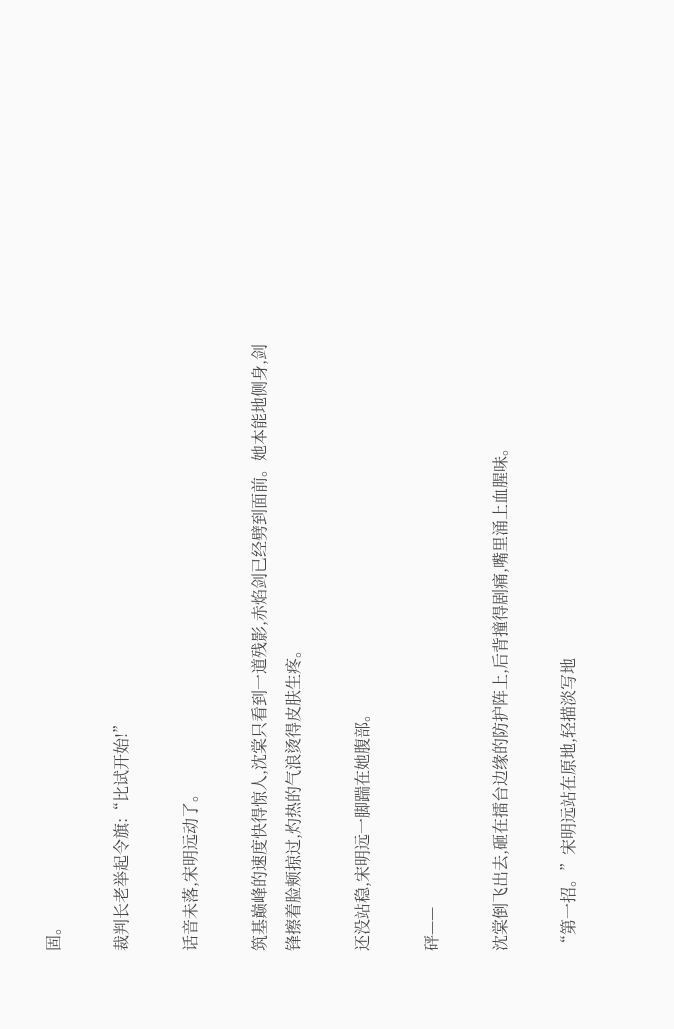固。

裁判长老举起令旗:“比试开始!”

话音未落,宋明远动了。

筑基巅峰的速度快得惊人,沈棠只看到一道残影,赤焰剑已经劈到面前。她本能地侧身,剑锋擦着脸颊掠过,灼热的气浪烫得皮肤生疼。

还没站稳,宋明远一脚踹在她腹部。

砰——

沈棠倒飞出去,砸在擂台边缘的防护阵上,后背撞得剧痛,嘴里涌上血腥味。

“第一招。”宋明远站在原地,轻描淡写地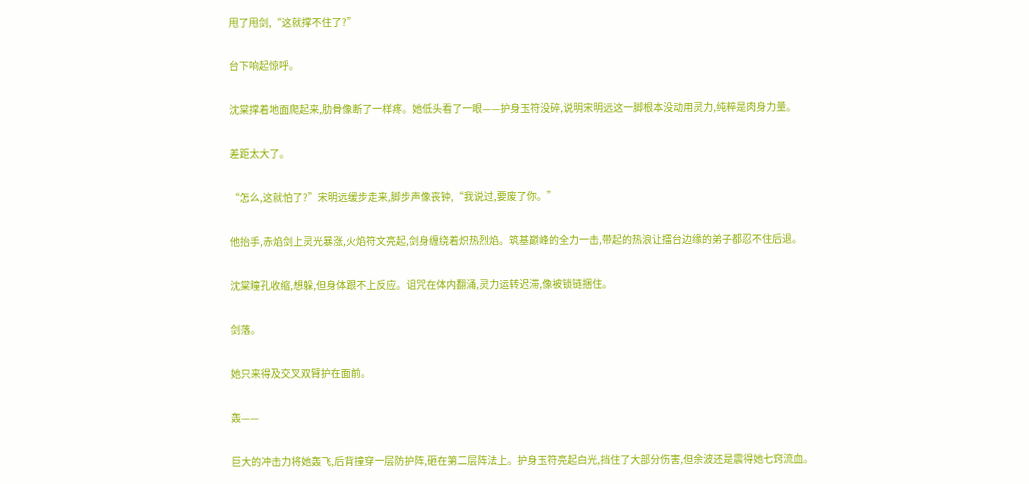甩了甩剑,“这就撑不住了?”

台下响起惊呼。

沈棠撑着地面爬起来,肋骨像断了一样疼。她低头看了一眼——护身玉符没碎,说明宋明远这一脚根本没动用灵力,纯粹是肉身力量。

差距太大了。

“怎么,这就怕了?”宋明远缓步走来,脚步声像丧钟,“我说过,要废了你。”

他抬手,赤焰剑上灵光暴涨,火焰符文亮起,剑身缠绕着炽热烈焰。筑基巅峰的全力一击,带起的热浪让擂台边缘的弟子都忍不住后退。

沈棠瞳孔收缩,想躲,但身体跟不上反应。诅咒在体内翻涌,灵力运转迟滞,像被锁链捆住。

剑落。

她只来得及交叉双臂护在面前。

轰——

巨大的冲击力将她轰飞,后背撞穿一层防护阵,砸在第二层阵法上。护身玉符亮起白光,挡住了大部分伤害,但余波还是震得她七窍流血。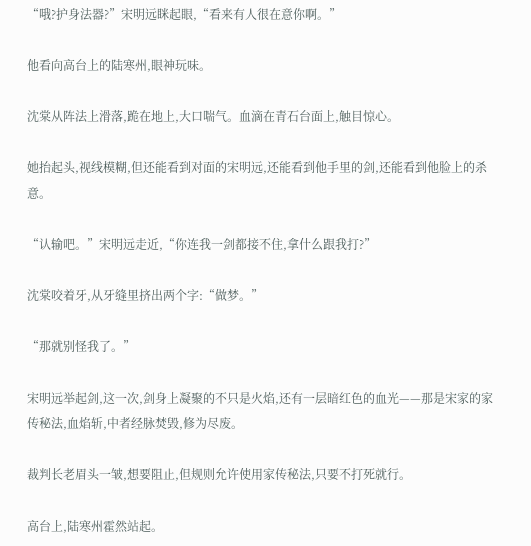“哦?护身法器?”宋明远眯起眼,“看来有人很在意你啊。”

他看向高台上的陆寒州,眼神玩味。

沈棠从阵法上滑落,跪在地上,大口喘气。血滴在青石台面上,触目惊心。

她抬起头,视线模糊,但还能看到对面的宋明远,还能看到他手里的剑,还能看到他脸上的杀意。

“认输吧。”宋明远走近,“你连我一剑都接不住,拿什么跟我打?”

沈棠咬着牙,从牙缝里挤出两个字:“做梦。”

“那就别怪我了。”

宋明远举起剑,这一次,剑身上凝聚的不只是火焰,还有一层暗红色的血光——那是宋家的家传秘法,血焰斩,中者经脉焚毁,修为尽废。

裁判长老眉头一皱,想要阻止,但规则允许使用家传秘法,只要不打死就行。

高台上,陆寒州霍然站起。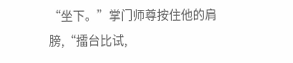“坐下。”掌门师尊按住他的肩膀,“擂台比试,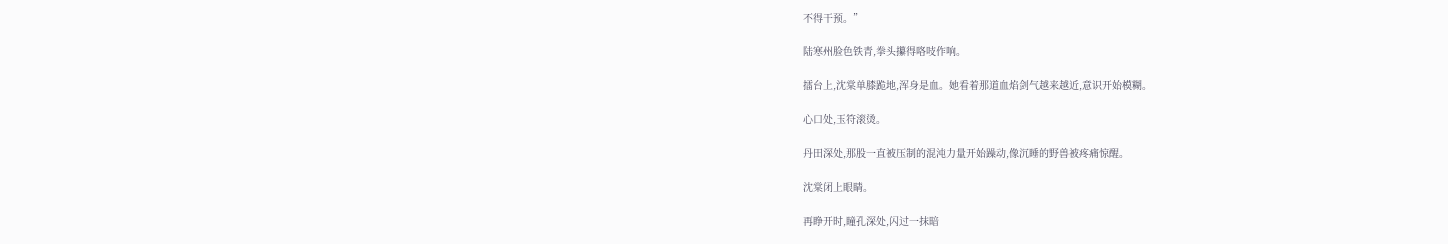不得干预。”

陆寒州脸色铁青,拳头攥得咯吱作响。

擂台上,沈棠单膝跪地,浑身是血。她看着那道血焰剑气越来越近,意识开始模糊。

心口处,玉符滚烫。

丹田深处,那股一直被压制的混沌力量开始躁动,像沉睡的野兽被疼痛惊醒。

沈棠闭上眼睛。

再睁开时,瞳孔深处,闪过一抹暗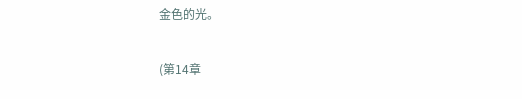金色的光。

(第14章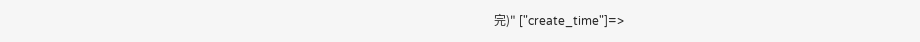完)" ["create_time"]=>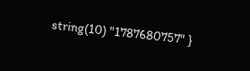string(10) "1787680757" }